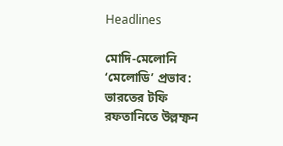Headlines

মোদি-মেলোনি ‘মেলোডি’ প্রভাব: ভারতের টফি রফতানিতে উল্লম্ফন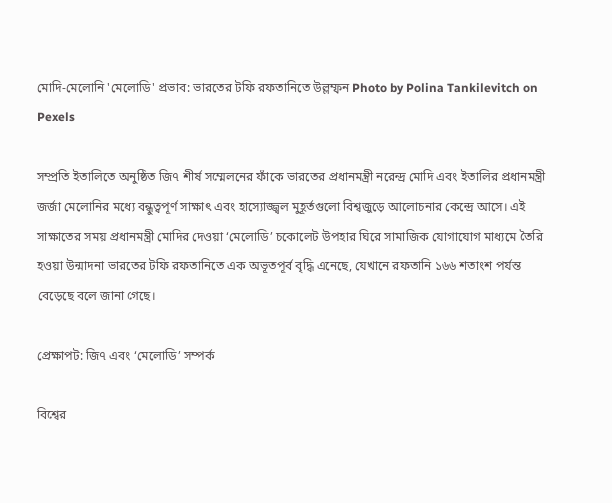মোদি-মেলোনি 'মেলোডি' প্রভাব: ভারতের টফি রফতানিতে উল্লম্ফন Photo by Polina Tankilevitch on Pexels

সম্প্রতি ইতালিতে অনুষ্ঠিত জি৭ শীর্ষ সম্মেলনের ফাঁকে ভারতের প্রধানমন্ত্রী নরেন্দ্র মোদি এবং ইতালির প্রধানমন্ত্রী জর্জা মেলোনির মধ্যে বন্ধুত্বপূর্ণ সাক্ষাৎ এবং হাস্যোজ্জ্বল মুহূর্তগুলো বিশ্বজুড়ে আলোচনার কেন্দ্রে আসে। এই সাক্ষাতের সময় প্রধানমন্ত্রী মোদির দেওয়া ‘মেলোডি’ চকোলেট উপহার ঘিরে সামাজিক যোগাযোগ মাধ্যমে তৈরি হওয়া উন্মাদনা ভারতের টফি রফতানিতে এক অভূতপূর্ব বৃদ্ধি এনেছে, যেখানে রফতানি ১৬৬ শতাংশ পর্যন্ত বেড়েছে বলে জানা গেছে।

প্রেক্ষাপট: জি৭ এবং ‘মেলোডি’ সম্পর্ক

বিশ্বের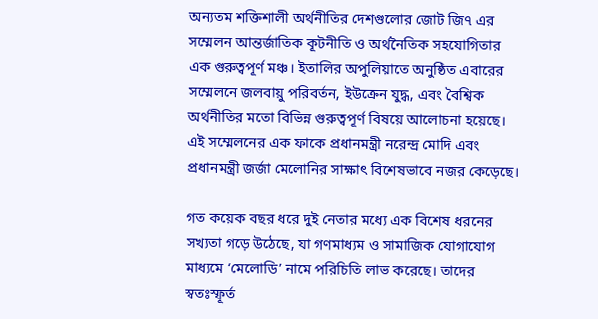অন্যতম শক্তিশালী অর্থনীতির দেশগুলোর জোট জি৭ এর সম্মেলন আন্তর্জাতিক কূটনীতি ও অর্থনৈতিক সহযোগিতার এক গুরুত্বপূর্ণ মঞ্চ। ইতালির অপুলিয়াতে অনুষ্ঠিত এবারের সম্মেলনে জলবায়ু পরিবর্তন, ইউক্রেন যুদ্ধ, এবং বৈশ্বিক অর্থনীতির মতো বিভিন্ন গুরুত্বপূর্ণ বিষয়ে আলোচনা হয়েছে। এই সম্মেলনের এক ফাকে প্রধানমন্ত্রী নরেন্দ্র মোদি এবং প্রধানমন্ত্রী জর্জা মেলোনির সাক্ষাৎ বিশেষভাবে নজর কেড়েছে।

গত কয়েক বছর ধরে দুই নেতার মধ্যে এক বিশেষ ধরনের সখ্যতা গড়ে উঠেছে, যা গণমাধ্যম ও সামাজিক যোগাযোগ মাধ্যমে ‘মেলোডি’ নামে পরিচিতি লাভ করেছে। তাদের স্বতঃস্ফূর্ত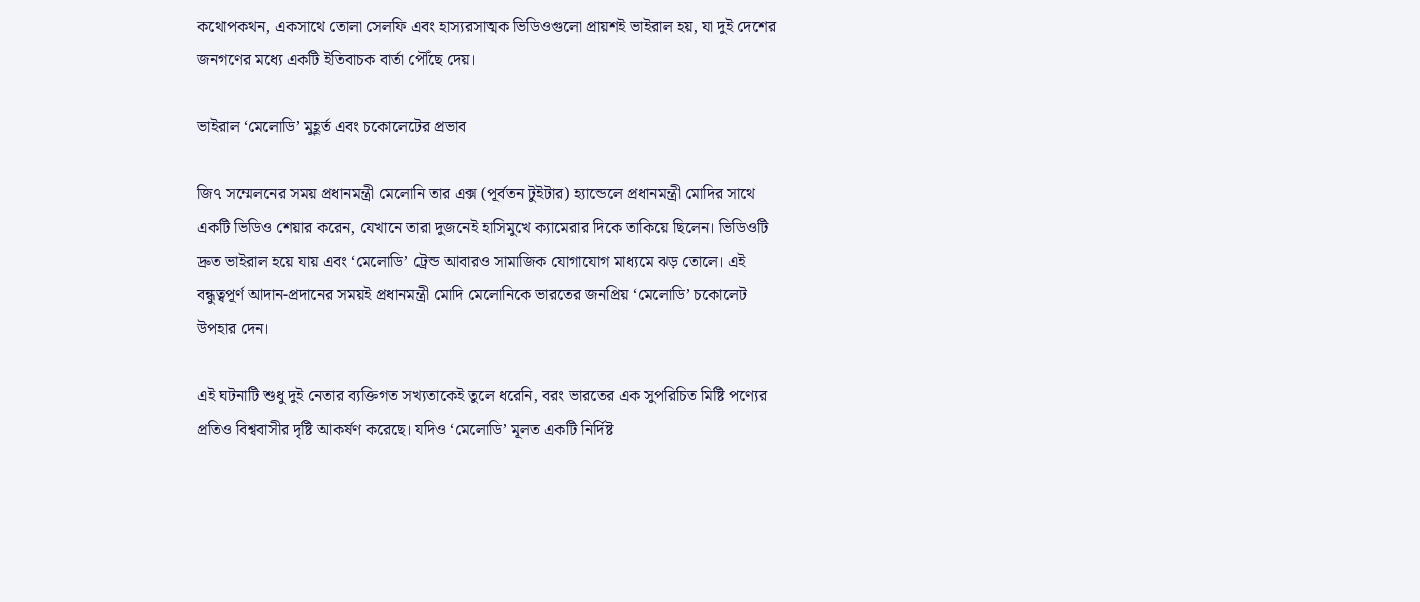কথোপকথন, একসাথে তোলা সেলফি এবং হাস্যরসাত্মক ভিডিওগুলো প্রায়শই ভাইরাল হয়, যা দুই দেশের জনগণের মধ্যে একটি ইতিবাচক বার্তা পৌঁছে দেয়।

ভাইরাল ‘মেলোডি’ মুহূর্ত এবং চকোলেটের প্রভাব

জি৭ সম্মেলনের সময় প্রধানমন্ত্রী মেলোনি তার এক্স (পূর্বতন টুইটার) হ্যান্ডেলে প্রধানমন্ত্রী মোদির সাথে একটি ভিডিও শেয়ার করেন, যেখানে তারা দুজনেই হাসিমুখে ক্যামেরার দিকে তাকিয়ে ছিলেন। ভিডিওটি দ্রুত ভাইরাল হয়ে যায় এবং ‘মেলোডি’ ট্রেন্ড আবারও সামাজিক যোগাযোগ মাধ্যমে ঝড় তোলে। এই বন্ধুত্বপূর্ণ আদান-প্রদানের সময়ই প্রধানমন্ত্রী মোদি মেলোনিকে ভারতের জনপ্রিয় ‘মেলোডি’ চকোলেট উপহার দেন।

এই ঘটনাটি শুধু দুই নেতার ব্যক্তিগত সখ্যতাকেই তুলে ধরেনি, বরং ভারতের এক সুপরিচিত মিষ্টি পণ্যের প্রতিও বিশ্ববাসীর দৃষ্টি আকর্ষণ করেছে। যদিও ‘মেলোডি’ মূলত একটি নির্দিষ্ট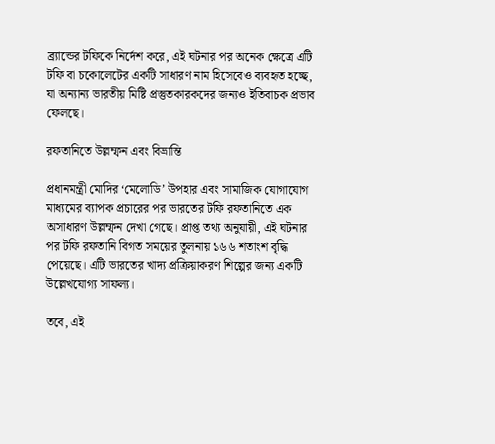ব্র্যান্ডের টফিকে নির্দেশ করে, এই ঘটনার পর অনেক ক্ষেত্রে এটি টফি বা চকোলেটের একটি সাধারণ নাম হিসেবেও ব্যবহৃত হচ্ছে, যা অন্যান্য ভারতীয় মিষ্টি প্রস্তুতকারকদের জন্যও ইতিবাচক প্রভাব ফেলছে।

রফতানিতে উল্লম্ফন এবং বিভ্রান্তি

প্রধানমন্ত্রী মোদির ‘মেলোডি’ উপহার এবং সামাজিক যোগাযোগ মাধ্যমের ব্যাপক প্রচারের পর ভারতের টফি রফতানিতে এক অসাধারণ উল্লম্ফন দেখা গেছে। প্রাপ্ত তথ্য অনুযায়ী, এই ঘটনার পর টফি রফতানি বিগত সময়ের তুলনায় ১৬৬ শতাংশ বৃদ্ধি পেয়েছে। এটি ভারতের খাদ্য প্রক্রিয়াকরণ শিল্পের জন্য একটি উল্লেখযোগ্য সাফল্য।

তবে, এই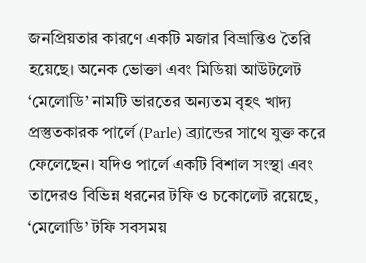জনপ্রিয়তার কারণে একটি মজার বিভ্রান্তিও তৈরি হয়েছে। অনেক ভোক্তা এবং মিডিয়া আউটলেট ‘মেলোডি’ নামটি ভারতের অন্যতম বৃহৎ খাদ্য প্রস্তুতকারক পার্লে (Parle) ব্র্যান্ডের সাথে যুক্ত করে ফেলেছেন। যদিও পার্লে একটি বিশাল সংস্থা এবং তাদেরও বিভিন্ন ধরনের টফি ও চকোলেট রয়েছে, ‘মেলোডি’ টফি সবসময়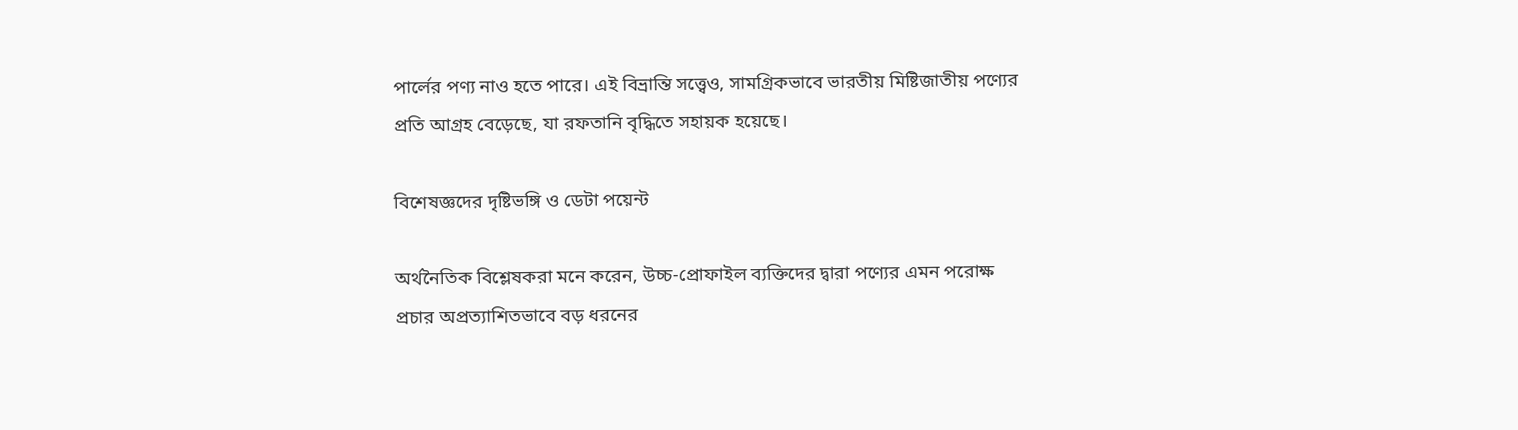পার্লের পণ্য নাও হতে পারে। এই বিভ্রান্তি সত্ত্বেও, সামগ্রিকভাবে ভারতীয় মিষ্টিজাতীয় পণ্যের প্রতি আগ্রহ বেড়েছে, যা রফতানি বৃদ্ধিতে সহায়ক হয়েছে।

বিশেষজ্ঞদের দৃষ্টিভঙ্গি ও ডেটা পয়েন্ট

অর্থনৈতিক বিশ্লেষকরা মনে করেন, উচ্চ-প্রোফাইল ব্যক্তিদের দ্বারা পণ্যের এমন পরোক্ষ প্রচার অপ্রত্যাশিতভাবে বড় ধরনের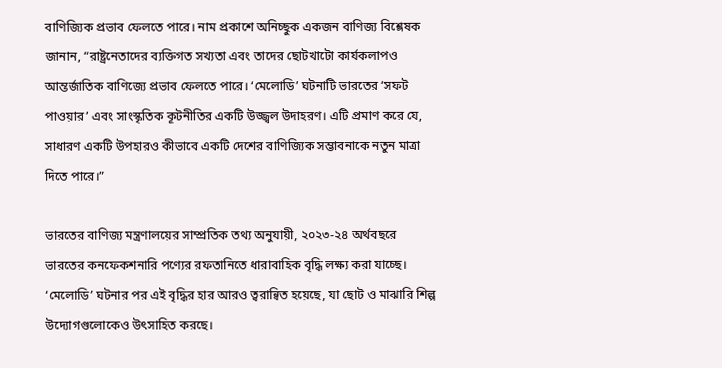বাণিজ্যিক প্রভাব ফেলতে পারে। নাম প্রকাশে অনিচ্ছুক একজন বাণিজ্য বিশ্লেষক জানান, “রাষ্ট্রনেতাদের ব্যক্তিগত সখ্যতা এবং তাদের ছোটখাটো কার্যকলাপও আন্তর্জাতিক বাণিজ্যে প্রভাব ফেলতে পারে। ‘মেলোডি’ ঘটনাটি ভারতের ‘সফট পাওয়ার’ এবং সাংস্কৃতিক কূটনীতির একটি উজ্জ্বল উদাহরণ। এটি প্রমাণ করে যে, সাধারণ একটি উপহারও কীভাবে একটি দেশের বাণিজ্যিক সম্ভাবনাকে নতুন মাত্রা দিতে পারে।”

ভারতের বাণিজ্য মন্ত্রণালয়ের সাম্প্রতিক তথ্য অনুযায়ী, ২০২৩-২৪ অর্থবছরে ভারতের কনফেকশনারি পণ্যের রফতানিতে ধারাবাহিক বৃদ্ধি লক্ষ্য করা যাচ্ছে। ‘মেলোডি’ ঘটনার পর এই বৃদ্ধির হার আরও ত্বরান্বিত হয়েছে, যা ছোট ও মাঝারি শিল্প উদ্যোগগুলোকেও উৎসাহিত করছে।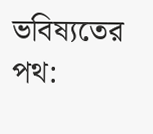ভবিষ্যতের পথ: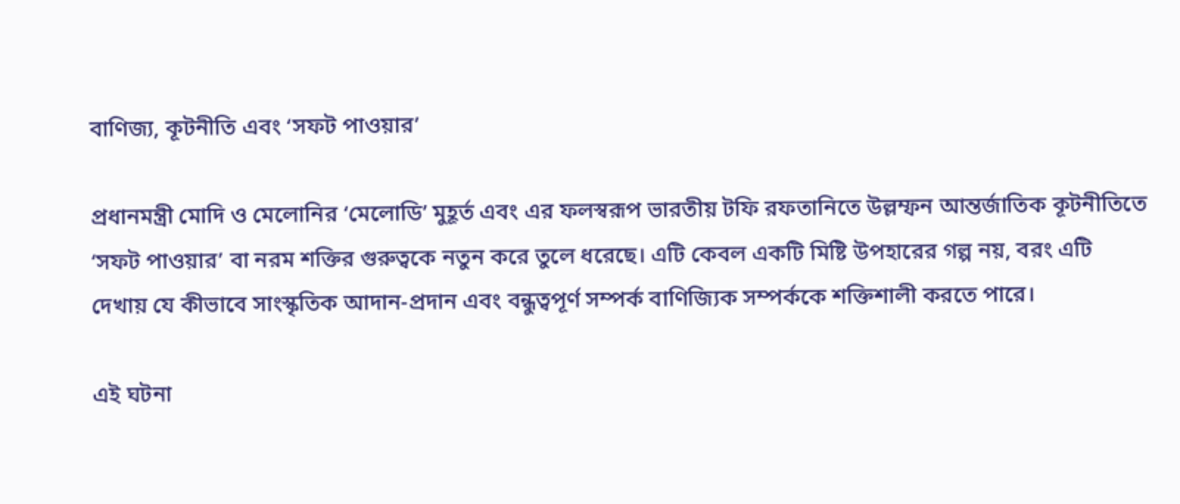বাণিজ্য, কূটনীতি এবং ‘সফট পাওয়ার’

প্রধানমন্ত্রী মোদি ও মেলোনির ‘মেলোডি’ মুহূর্ত এবং এর ফলস্বরূপ ভারতীয় টফি রফতানিতে উল্লম্ফন আন্তর্জাতিক কূটনীতিতে ‘সফট পাওয়ার’ বা নরম শক্তির গুরুত্বকে নতুন করে তুলে ধরেছে। এটি কেবল একটি মিষ্টি উপহারের গল্প নয়, বরং এটি দেখায় যে কীভাবে সাংস্কৃতিক আদান-প্রদান এবং বন্ধুত্বপূর্ণ সম্পর্ক বাণিজ্যিক সম্পর্ককে শক্তিশালী করতে পারে।

এই ঘটনা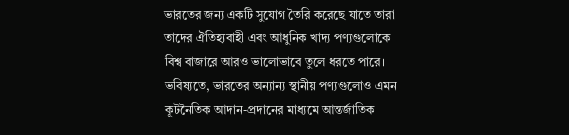ভারতের জন্য একটি সুযোগ তৈরি করেছে যাতে তারা তাদের ঐতিহ্যবাহী এবং আধুনিক খাদ্য পণ্যগুলোকে বিশ্ব বাজারে আরও ভালোভাবে তুলে ধরতে পারে। ভবিষ্যতে, ভারতের অন্যান্য স্থানীয় পণ্যগুলোও এমন কূটনৈতিক আদান-প্রদানের মাধ্যমে আন্তর্জাতিক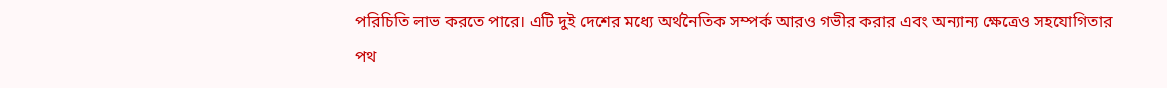পরিচিতি লাভ করতে পারে। এটি দুই দেশের মধ্যে অর্থনৈতিক সম্পর্ক আরও গভীর করার এবং অন্যান্য ক্ষেত্রেও সহযোগিতার পথ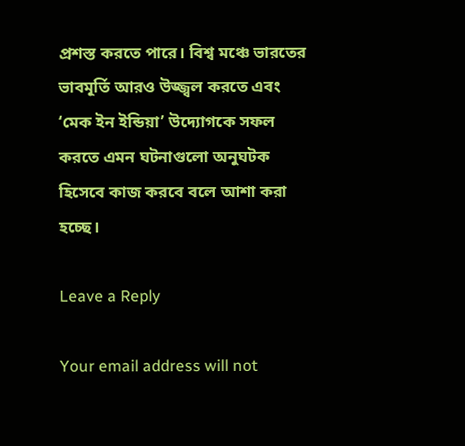প্রশস্ত করতে পারে। বিশ্ব মঞ্চে ভারতের ভাবমূর্তি আরও উজ্জ্বল করতে এবং ‘মেক ইন ইন্ডিয়া’ উদ্যোগকে সফল করতে এমন ঘটনাগুলো অনুঘটক হিসেবে কাজ করবে বলে আশা করা হচ্ছে।

Leave a Reply

Your email address will not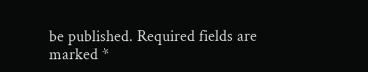be published. Required fields are marked *